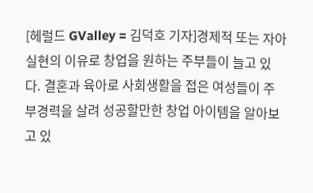[헤럴드 GValley = 김덕호 기자]경제적 또는 자아실현의 이유로 창업을 원하는 주부들이 늘고 있다. 결혼과 육아로 사회생활을 접은 여성들이 주부경력을 살려 성공할만한 창업 아이템을 알아보고 있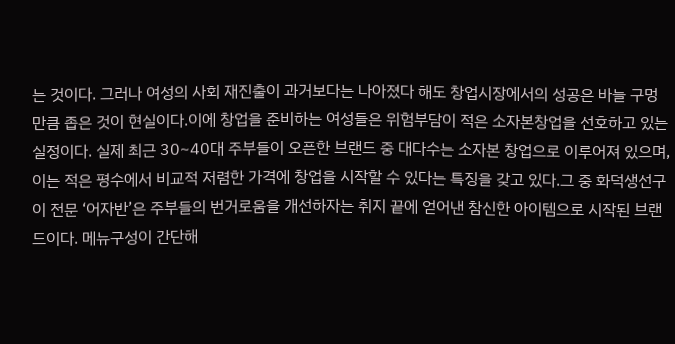는 것이다. 그러나 여성의 사회 재진출이 과거보다는 나아졌다 해도 창업시장에서의 성공은 바늘 구멍만큼 좁은 것이 현실이다.이에 창업을 준비하는 여성들은 위험부담이 적은 소자본창업을 선호하고 있는 실정이다. 실제 최근 30~40대 주부들이 오픈한 브랜드 중 대다수는 소자본 창업으로 이루어져 있으며, 이는 적은 평수에서 비교적 저렴한 가격에 창업을 시작할 수 있다는 특징을 갖고 있다.그 중 화덕생선구이 전문 ‘어자반’은 주부들의 번거로움을 개선하자는 취지 끝에 얻어낸 참신한 아이템으로 시작된 브랜드이다. 메뉴구성이 간단해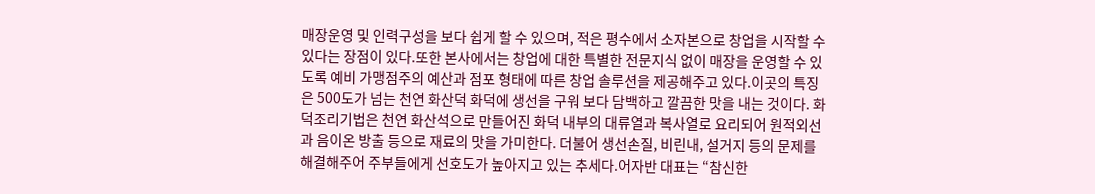매장운영 및 인력구성을 보다 쉽게 할 수 있으며, 적은 평수에서 소자본으로 창업을 시작할 수 있다는 장점이 있다.또한 본사에서는 창업에 대한 특별한 전문지식 없이 매장을 운영할 수 있도록 예비 가맹점주의 예산과 점포 형태에 따른 창업 솔루션을 제공해주고 있다.이곳의 특징은 500도가 넘는 천연 화산덕 화덕에 생선을 구워 보다 담백하고 깔끔한 맛을 내는 것이다. 화덕조리기법은 천연 화산석으로 만들어진 화덕 내부의 대류열과 복사열로 요리되어 원적외선과 음이온 방출 등으로 재료의 맛을 가미한다. 더불어 생선손질, 비린내, 설거지 등의 문제를 해결해주어 주부들에게 선호도가 높아지고 있는 추세다.어자반 대표는 “참신한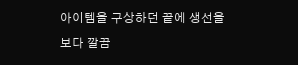아이템을 구상하던 끝에 생선을 보다 깔끔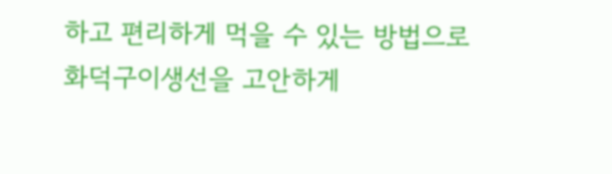하고 편리하게 먹을 수 있는 방법으로 화덕구이생선을 고안하게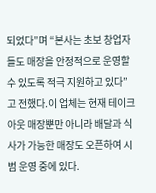되었다”며 “본사는 초보 창업자들도 매장을 안정적으로 운영할 수 있도록 적극 지원하고 있다”고 전했다.이 업체는 현재 테이크아웃 매장뿐만 아니라 배달과 식사가 가능한 매장도 오픈하여 시범 운영 중에 있다.